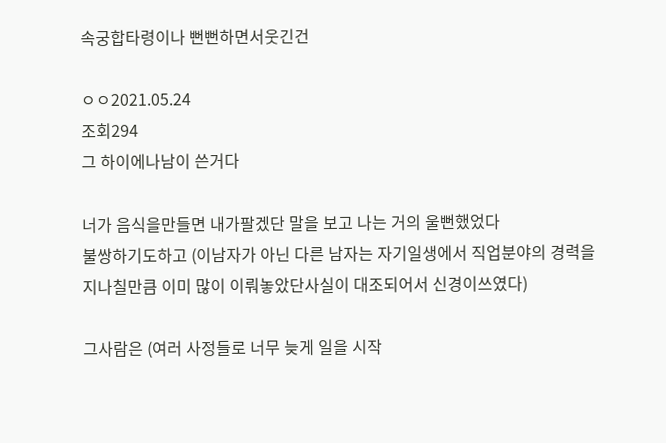속궁합타령이나 뻔뻔하면서웃긴건

ㅇㅇ2021.05.24
조회294
그 하이에나남이 쓴거다

너가 음식을만들면 내가팔겠단 말을 보고 나는 거의 울뻔했었다
불쌍하기도하고 (이남자가 아닌 다른 남자는 자기일생에서 직업분야의 경력을 지나칠만큼 이미 많이 이뤄놓았단사실이 대조되어서 신경이쓰였다)

그사람은 (여러 사정들로 너무 늦게 일을 시작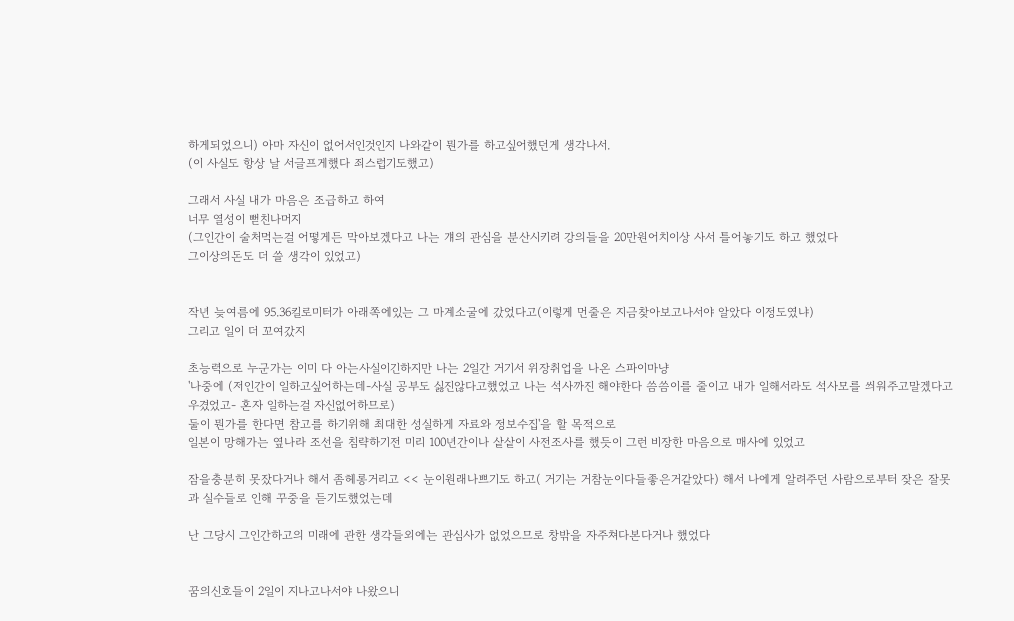하게되었으니) 아마 자신이 없어서인것인지 나와같이 뭔가를 하고싶어했던게 생각나서.
(이 사실도 항상 날 서글프게했다 죄스럽기도했고)

그래서 사실 내가 마음은 조급하고 하여
너무 열성이 뻗친나머지
(그인간이 술처먹는걸 어떻게든 막아보겠다고 나는 걔의 관심을 분산시키려 강의들을 20만원어치이상 사서 틀어놓기도 하고 했었다
그이상의돈도 더 쓸 생각이 있었고)


작년 늦여름에 95.36킬로미터가 아래쪽에있는 그 마계소굴에 갔었다고(이렇게 먼줄은 지금찾아보고나서야 알았다 이정도였냐)
그리고 일이 더 꼬여갔지

초능력으로 누군가는 이미 다 아는사실이긴하지만 나는 2일간 거기서 위장취업을 나온 스파이마냥
'나중에 (저인간이 일하고싶어하는데-사실 공부도 싫진않다고했었고 나는 석사까진 해야한다 씀씀이를 줄이고 내가 일해서라도 석사모를 씌워주고말겠다고 우겼었고- 혼자 일하는걸 자신없어하므로)
둘이 뭔가를 한다면 참고를 하기위해 최대한 성실하게 자료와 정보수집'을 할 목적으로
일본이 망해가는 옆나라 조선을 침략하기전 미리 100년간이나 샅샅이 사전조사를 했듯이 그런 비장한 마음으로 매사에 있었고

잠을충분히 못잤다거나 해서 좀헤롱거리고 << 눈이원래나쁘기도 하고( 거기는 거참눈이다들좋은거같았다) 해서 나에게 알려주던 사람으로부터 잦은 잘못과 실수들로 인해 꾸중을 듣기도했었는데

난 그당시 그인간하고의 미래에 관한 생각들외에는 관심사가 없었으므로 창밖을 자주쳐다본다거나 했었다


꿈의신호들이 2일이 지나고나서야 나왔으니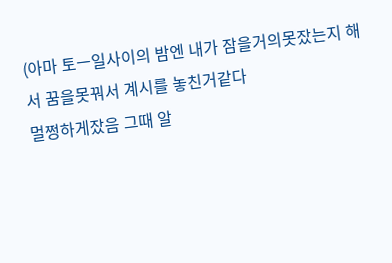(아마 토ㅡ일사이의 밤엔 내가 잠을거의못잤는지 해서 꿈을못꿔서 계시를 놓친거같다
멀쩡하게잤음 그때 알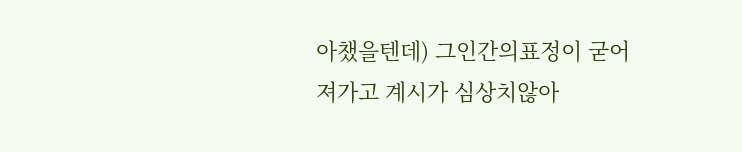아챘을텐데) 그인간의표정이 굳어져가고 계시가 심상치않아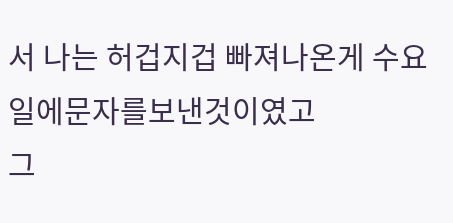서 나는 허겁지겁 빠져나온게 수요일에문자를보낸것이였고
그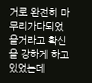거로 완전히 마무리가다되었을거라고 확신을 강하게 하고있었는데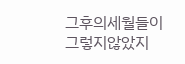그후의세월들이 그렇지않았지